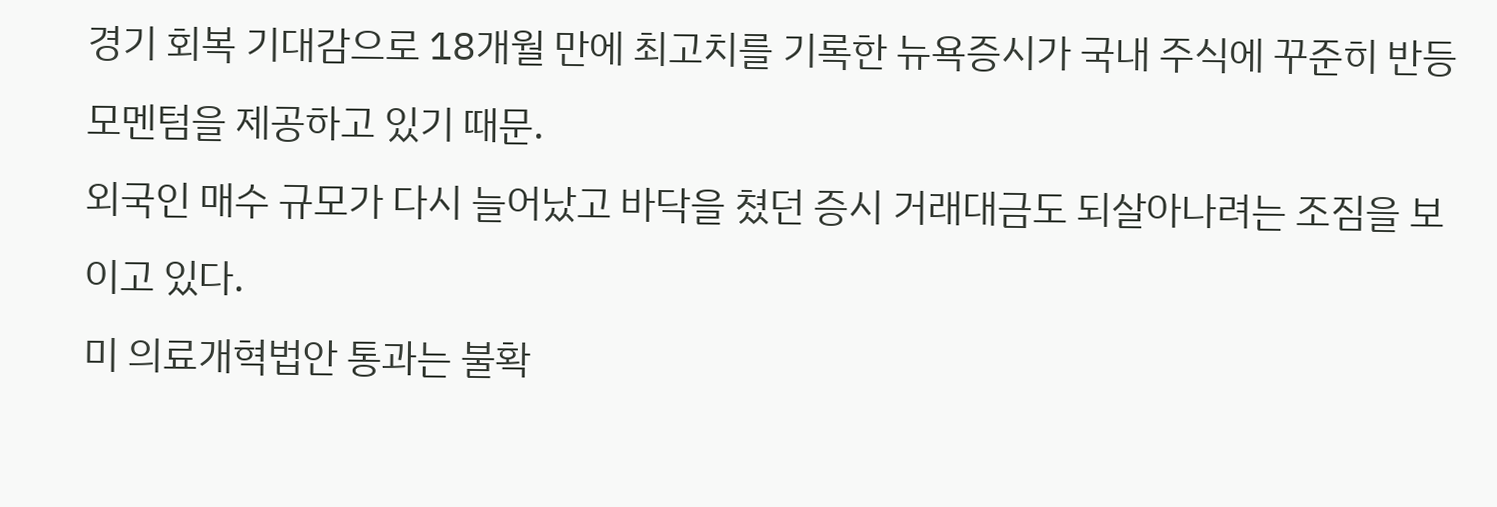경기 회복 기대감으로 18개월 만에 최고치를 기록한 뉴욕증시가 국내 주식에 꾸준히 반등 모멘텀을 제공하고 있기 때문.
외국인 매수 규모가 다시 늘어났고 바닥을 쳤던 증시 거래대금도 되살아나려는 조짐을 보이고 있다.
미 의료개혁법안 통과는 불확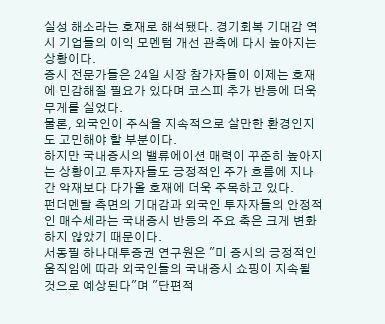실성 해소라는 호재로 해석됐다. 경기회복 기대감 역시 기업들의 이익 모멘텀 개선 관측에 다시 높아지는 상황이다.
증시 전문가들은 24일 시장 참가자들이 이제는 호재에 민감해질 필요가 있다며 코스피 추가 반등에 더욱 무게를 실었다.
물론, 외국인이 주식을 지속적으로 살만한 환경인지도 고민해야 할 부분이다.
하지만 국내증시의 밸류에이션 매력이 꾸준히 높아지는 상황이고 투자자들도 긍정적인 주가 흐름에 지나간 악재보다 다가올 호재에 더욱 주목하고 있다.
펀더멘탈 측면의 기대감과 외국인 투자자들의 안정적인 매수세라는 국내증시 반등의 주요 축은 크게 변화하지 않았기 때문이다.
서동필 하나대투증권 연구원은 "미 증시의 긍정적인 움직임에 따라 외국인들의 국내증시 쇼핑이 지속될 것으로 예상된다"며 "단편적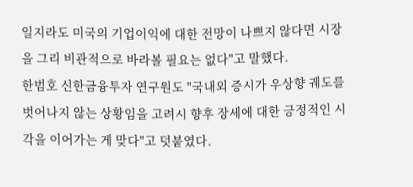일지라도 미국의 기업이익에 대한 전망이 나쁘지 않다면 시장을 그리 비관적으로 바라볼 필요는 없다"고 말했다.
한범호 신한금융투자 연구원도 "국내외 증시가 우상향 궤도를 벗어나지 않는 상황임을 고려시 향후 장세에 대한 긍정적인 시각을 이어가는 게 맞다"고 덧붙였다.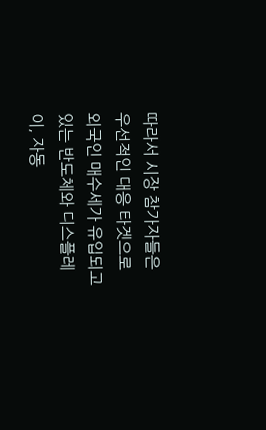따라서 시장 참가자들은 우선적인 대응 타겟으로 외국인 매수세가 유입되고 있는 반도체와 디스플레이, 자동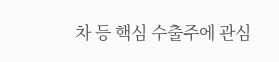차 등 핵심 수출주에 관심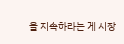을 지속하라는 게 시장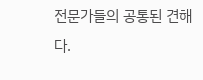전문가들의 공통된 견해다.